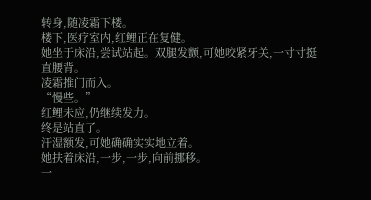转身,随凌霜下楼。
楼下,医疗室内,红鲤正在复健。
她坐于床沿,尝试站起。双腿发颤,可她咬紧牙关,一寸寸挺直腰背。
凌霜推门而入。
“慢些。”
红鲤未应,仍继续发力。
终是站直了。
汗湿额发,可她确确实实地立着。
她扶着床沿,一步,一步,向前挪移。
一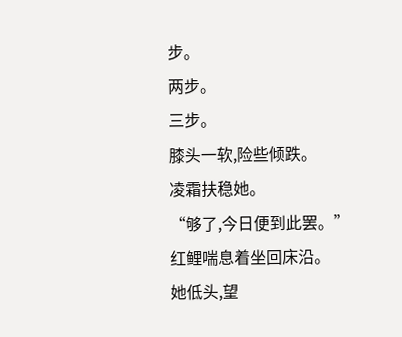步。
两步。
三步。
膝头一软,险些倾跌。
凌霜扶稳她。
“够了,今日便到此罢。”
红鲤喘息着坐回床沿。
她低头,望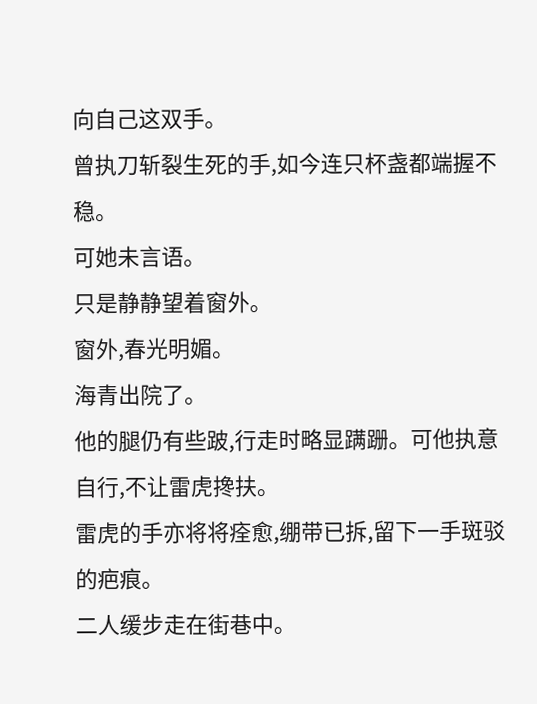向自己这双手。
曾执刀斩裂生死的手,如今连只杯盏都端握不稳。
可她未言语。
只是静静望着窗外。
窗外,春光明媚。
海青出院了。
他的腿仍有些跛,行走时略显蹒跚。可他执意自行,不让雷虎搀扶。
雷虎的手亦将将痊愈,绷带已拆,留下一手斑驳的疤痕。
二人缓步走在街巷中。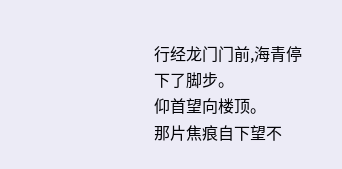行经龙门门前,海青停下了脚步。
仰首望向楼顶。
那片焦痕自下望不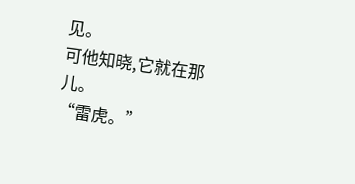见。
可他知晓,它就在那儿。
“雷虎。”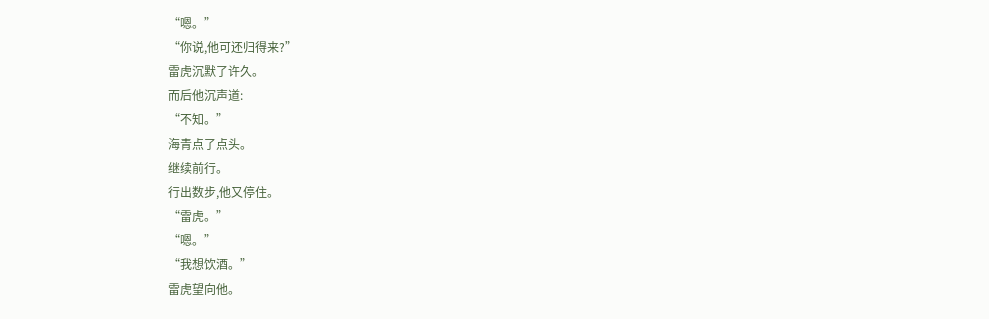“嗯。”
“你说,他可还归得来?”
雷虎沉默了许久。
而后他沉声道:
“不知。”
海青点了点头。
继续前行。
行出数步,他又停住。
“雷虎。”
“嗯。”
“我想饮酒。”
雷虎望向他。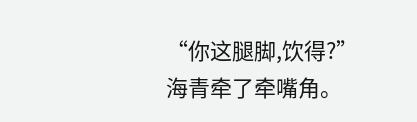“你这腿脚,饮得?”
海青牵了牵嘴角。